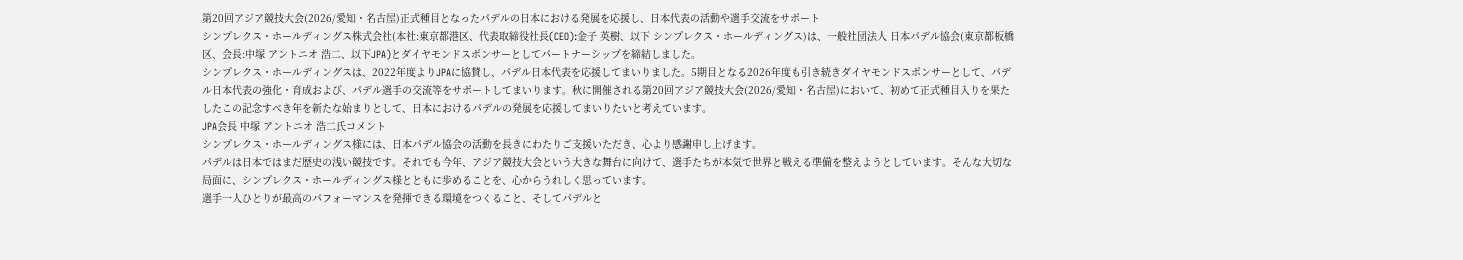第20回アジア競技大会(2026/愛知・名古屋)正式種目となったパデルの日本における発展を応援し、日本代表の活動や選手交流をサポート
シンプレクス・ホールディングス株式会社(本社:東京都港区、代表取締役社長(CEO):金子 英樹、以下 シンプレクス・ホールディングス)は、一般社団法人 日本パデル協会(東京都板橋区、会長:中塚 アントニオ 浩二、以下JPA)とダイヤモンドスポンサーとしてパートナーシップを締結しました。
シンプレクス・ホールディングスは、2022年度よりJPAに協賛し、パデル日本代表を応援してまいりました。5期目となる2026年度も引き続きダイヤモンドスポンサーとして、パデル日本代表の強化・育成および、パデル選手の交流等をサポートしてまいります。秋に開催される第20回アジア競技大会(2026/愛知・名古屋)において、初めて正式種目入りを果たしたこの記念すべき年を新たな始まりとして、日本におけるパデルの発展を応援してまいりたいと考えています。
JPA会長 中塚 アントニオ 浩二氏コメント
シンプレクス・ホールディングス様には、日本パデル協会の活動を長きにわたりご支援いただき、心より感謝申し上げます。
パデルは日本ではまだ歴史の浅い競技です。それでも今年、アジア競技大会という大きな舞台に向けて、選手たちが本気で世界と戦える準備を整えようとしています。そんな大切な局面に、シンプレクス・ホールディングス様とともに歩めることを、心からうれしく思っています。
選手一人ひとりが最高のパフォーマンスを発揮できる環境をつくること、そしてパデルと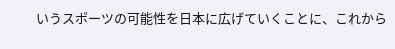いうスポーツの可能性を日本に広げていくことに、これから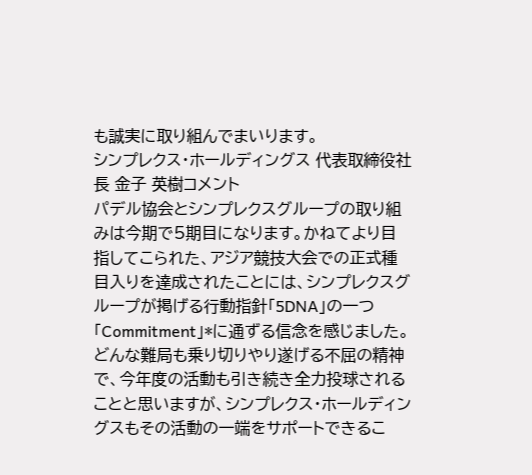も誠実に取り組んでまいります。
シンプレクス・ホールディングス 代表取締役社長 金子 英樹コメント
パデル協会とシンプレクスグループの取り組みは今期で5期目になります。かねてより目指してこられた、アジア競技大会での正式種目入りを達成されたことには、シンプレクスグループが掲げる行動指針「5DNA」の一つ「Commitment」*に通ずる信念を感じました。どんな難局も乗り切りやり遂げる不屈の精神で、今年度の活動も引き続き全力投球されることと思いますが、シンプレクス・ホールディングスもその活動の一端をサポートできるこ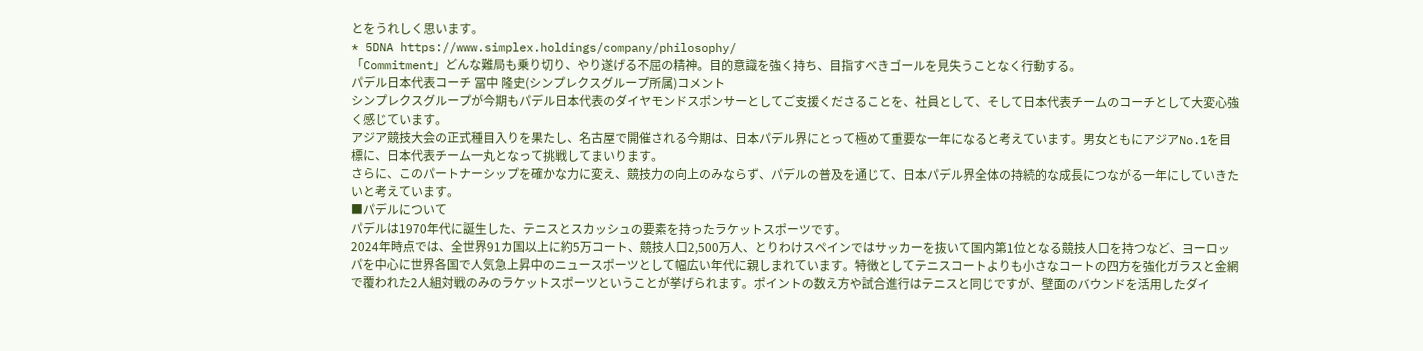とをうれしく思います。
* 5DNA https://www.simplex.holdings/company/philosophy/
「Commitment」どんな難局も乗り切り、やり遂げる不屈の精神。目的意識を強く持ち、目指すべきゴールを見失うことなく行動する。
パデル日本代表コーチ 冨中 隆史(シンプレクスグループ所属)コメント
シンプレクスグループが今期もパデル日本代表のダイヤモンドスポンサーとしてご支援くださることを、社員として、そして日本代表チームのコーチとして大変心強く感じています。
アジア競技大会の正式種目入りを果たし、名古屋で開催される今期は、日本パデル界にとって極めて重要な一年になると考えています。男女ともにアジアNo.1を目標に、日本代表チーム一丸となって挑戦してまいります。
さらに、このパートナーシップを確かな力に変え、競技力の向上のみならず、パデルの普及を通じて、日本パデル界全体の持続的な成長につながる一年にしていきたいと考えています。
■パデルについて
パデルは1970年代に誕生した、テニスとスカッシュの要素を持ったラケットスポーツです。
2024年時点では、全世界91カ国以上に約5万コート、競技人口2,500万人、とりわけスペインではサッカーを抜いて国内第1位となる競技人口を持つなど、ヨーロッパを中心に世界各国で人気急上昇中のニュースポーツとして幅広い年代に親しまれています。特徴としてテニスコートよりも小さなコートの四方を強化ガラスと金網で覆われた2人組対戦のみのラケットスポーツということが挙げられます。ポイントの数え方や試合進行はテニスと同じですが、壁面のバウンドを活用したダイ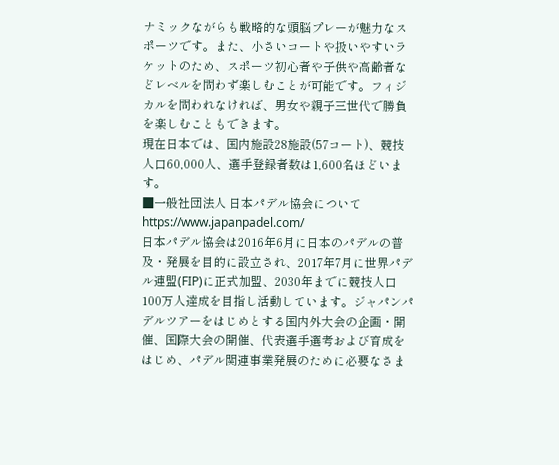ナミックながらも戦略的な頭脳プレーが魅力なスポーツです。また、小さいコートや扱いやすいラケットのため、スポーツ初心者や子供や高齢者などレベルを問わず楽しむことが可能です。フィジカルを問われなければ、男女や親子三世代で勝負を楽しむこともできます。
現在日本では、国内施設28施設(57コート)、競技人口60,000人、選手登録者数は1,600名ほどいます。
■一般社団法人 日本パデル協会について https://www.japanpadel.com/
日本パデル協会は2016年6月に日本のパデルの普及・発展を目的に設立され、2017年7月に世界パデル連盟(FIP)に正式加盟、2030年までに競技人口100万人達成を目指し活動しています。ジャパンパデルツアーをはじめとする国内外大会の企画・開催、国際大会の開催、代表選手選考および育成をはじめ、パデル関連事業発展のために必要なさま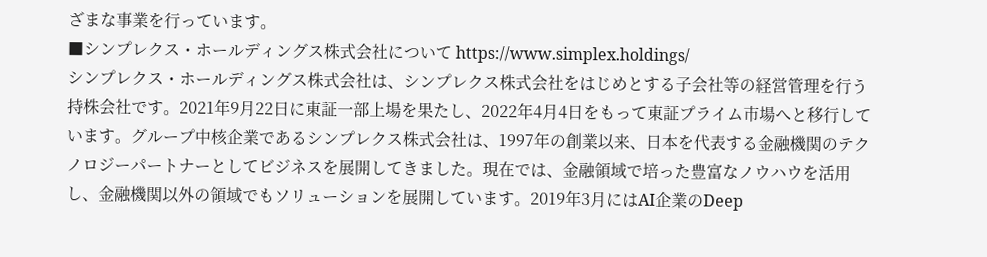ざまな事業を行っています。
■シンプレクス・ホールディングス株式会社について https://www.simplex.holdings/
シンプレクス・ホールディングス株式会社は、シンプレクス株式会社をはじめとする子会社等の経営管理を行う持株会社です。2021年9月22日に東証一部上場を果たし、2022年4月4日をもって東証プライム市場へと移行しています。グループ中核企業であるシンプレクス株式会社は、1997年の創業以来、日本を代表する金融機関のテクノロジーパートナーとしてビジネスを展開してきました。現在では、金融領域で培った豊富なノウハウを活用し、金融機関以外の領域でもソリューションを展開しています。2019年3月にはAI企業のDeep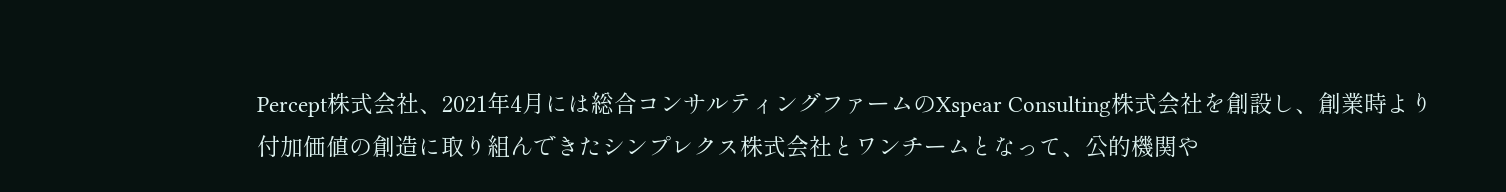Percept株式会社、2021年4月には総合コンサルティングファームのXspear Consulting株式会社を創設し、創業時より付加価値の創造に取り組んできたシンプレクス株式会社とワンチームとなって、公的機関や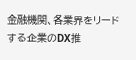金融機関、各業界をリードする企業のDX推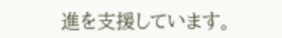進を支援しています。